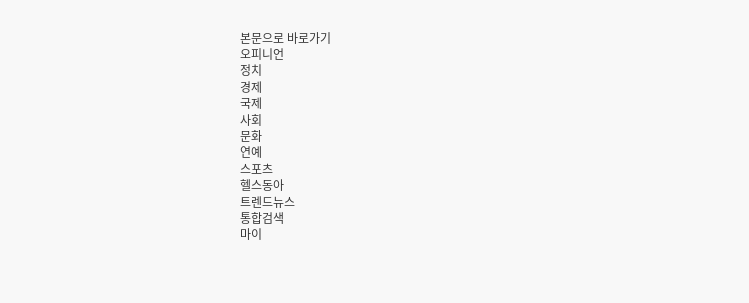본문으로 바로가기
오피니언
정치
경제
국제
사회
문화
연예
스포츠
헬스동아
트렌드뉴스
통합검색
마이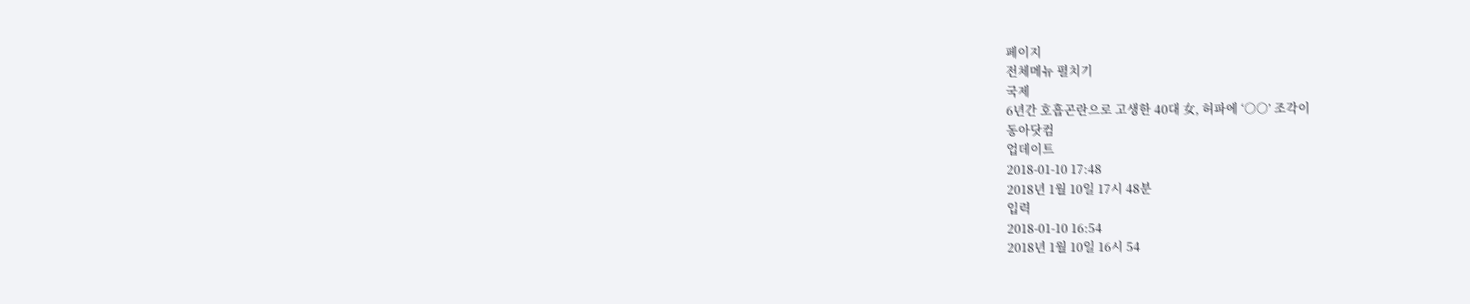페이지
전체메뉴 펼치기
국제
6년간 호흡곤란으로 고생한 40대 女, 허파에 ‘○○’ 조각이
동아닷컴
업데이트
2018-01-10 17:48
2018년 1월 10일 17시 48분
입력
2018-01-10 16:54
2018년 1월 10일 16시 54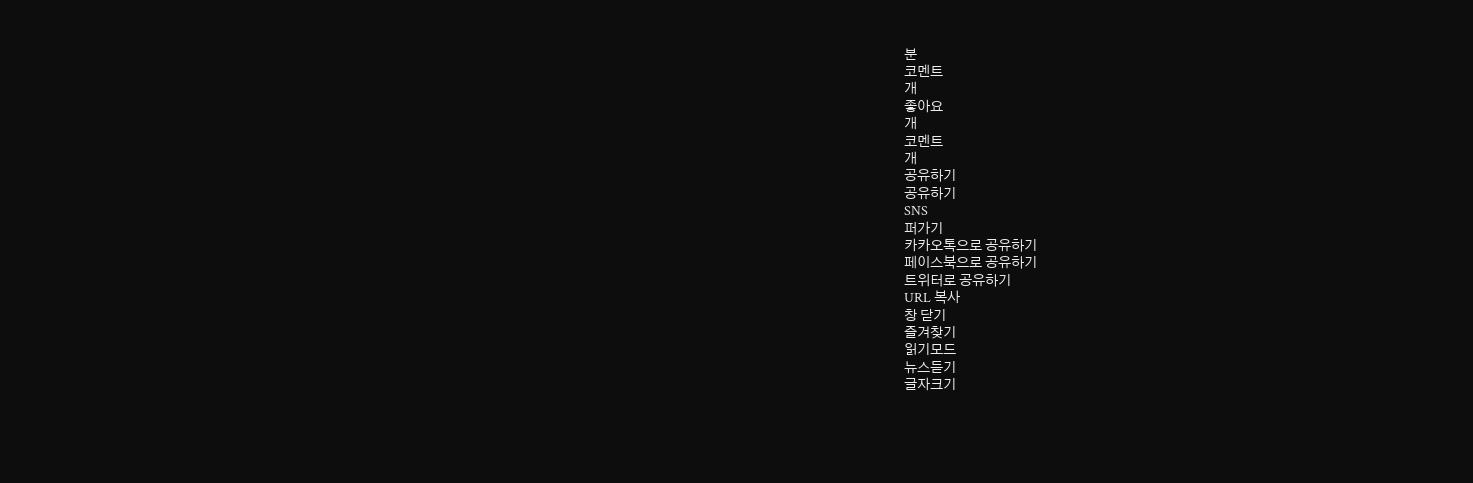분
코멘트
개
좋아요
개
코멘트
개
공유하기
공유하기
SNS
퍼가기
카카오톡으로 공유하기
페이스북으로 공유하기
트위터로 공유하기
URL 복사
창 닫기
즐겨찾기
읽기모드
뉴스듣기
글자크기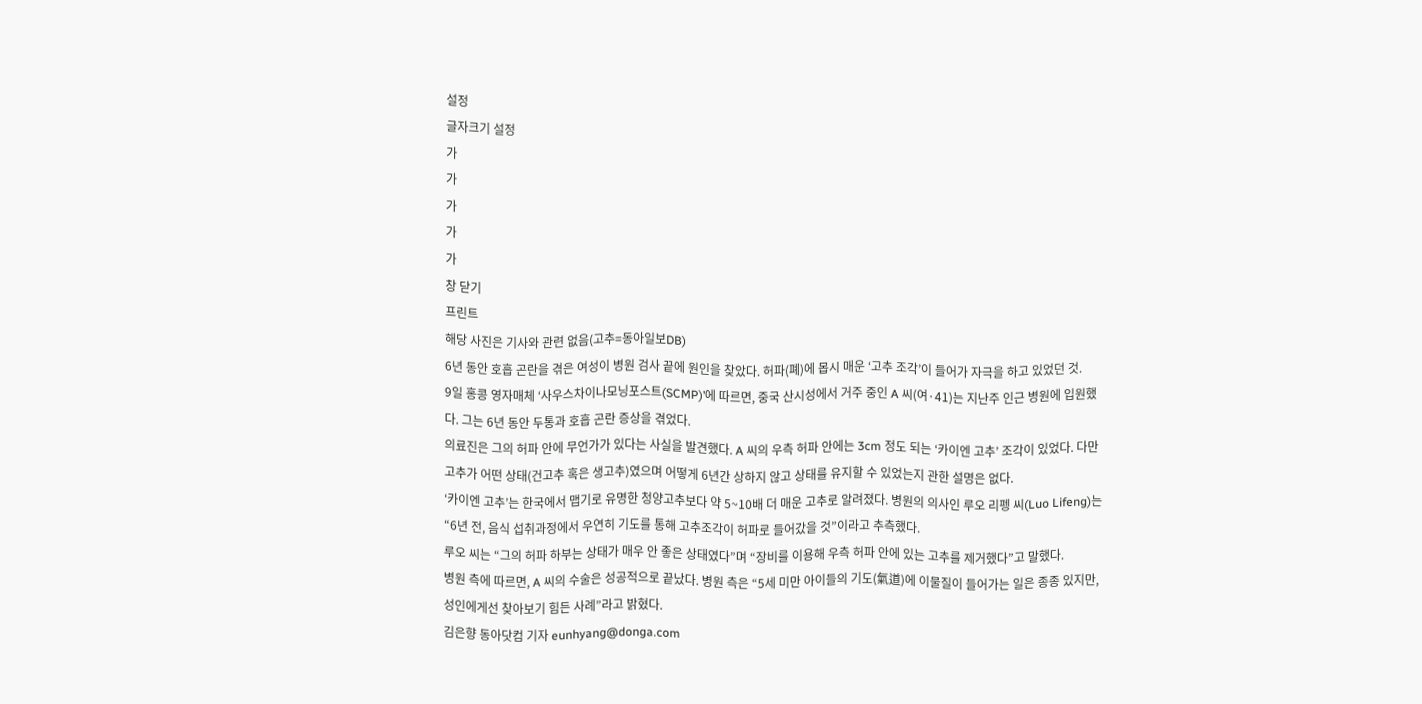설정
글자크기 설정
가
가
가
가
가
창 닫기
프린트
해당 사진은 기사와 관련 없음(고추=동아일보DB)
6년 동안 호흡 곤란을 겪은 여성이 병원 검사 끝에 원인을 찾았다. 허파(폐)에 몹시 매운 ‘고추 조각’이 들어가 자극을 하고 있었던 것.
9일 홍콩 영자매체 ‘사우스차이나모닝포스트(SCMP)’에 따르면, 중국 산시성에서 거주 중인 A 씨(여·41)는 지난주 인근 병원에 입원했다. 그는 6년 동안 두통과 호흡 곤란 증상을 겪었다.
의료진은 그의 허파 안에 무언가가 있다는 사실을 발견했다. A 씨의 우측 허파 안에는 3cm 정도 되는 ‘카이엔 고추’ 조각이 있었다. 다만 고추가 어떤 상태(건고추 혹은 생고추)였으며 어떻게 6년간 상하지 않고 상태를 유지할 수 있었는지 관한 설명은 없다.
‘카이엔 고추’는 한국에서 맵기로 유명한 청양고추보다 약 5~10배 더 매운 고추로 알려졌다. 병원의 의사인 루오 리펭 씨(Luo Lifeng)는 “6년 전, 음식 섭취과정에서 우연히 기도를 통해 고추조각이 허파로 들어갔을 것”이라고 추측했다.
루오 씨는 “그의 허파 하부는 상태가 매우 안 좋은 상태였다”며 “장비를 이용해 우측 허파 안에 있는 고추를 제거했다”고 말했다.
병원 측에 따르면, A 씨의 수술은 성공적으로 끝났다. 병원 측은 “5세 미만 아이들의 기도(氣道)에 이물질이 들어가는 일은 종종 있지만, 성인에게선 찾아보기 힘든 사례”라고 밝혔다.
김은향 동아닷컴 기자 eunhyang@donga.com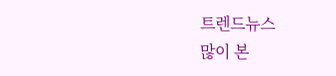트렌드뉴스
많이 본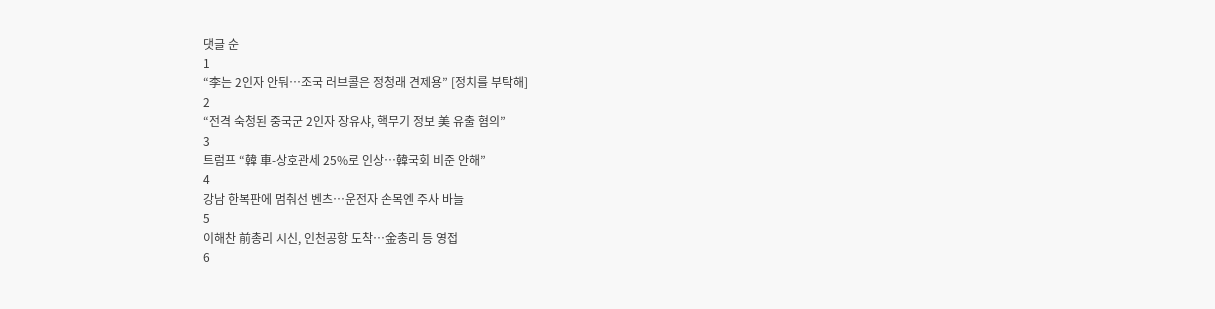댓글 순
1
“李는 2인자 안둬…조국 러브콜은 정청래 견제용” [정치를 부탁해]
2
“전격 숙청된 중국군 2인자 장유샤, 핵무기 정보 美 유출 혐의”
3
트럼프 “韓 車-상호관세 25%로 인상…韓국회 비준 안해”
4
강남 한복판에 멈춰선 벤츠…운전자 손목엔 주사 바늘
5
이해찬 前총리 시신, 인천공항 도착…金총리 등 영접
6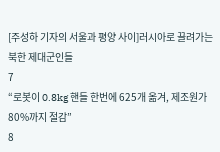[주성하 기자의 서울과 평양 사이]러시아로 끌려가는 북한 제대군인들
7
“로봇이 0.8kg 핸들 한번에 625개 옮겨, 제조원가 80%까지 절감”
8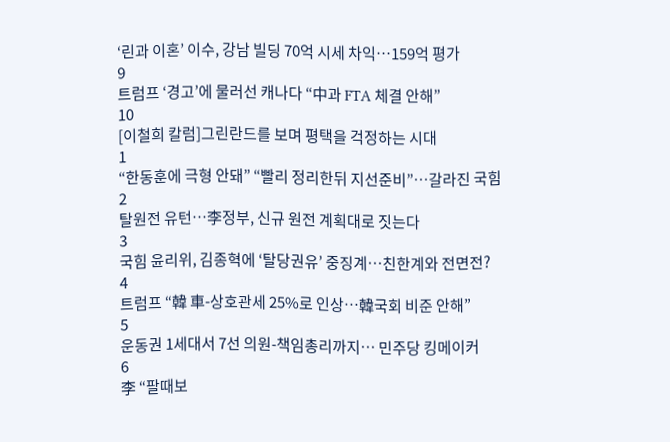‘린과 이혼’ 이수, 강남 빌딩 70억 시세 차익…159억 평가
9
트럼프 ‘경고’에 물러선 캐나다 “中과 FTA 체결 안해”
10
[이철희 칼럼]그린란드를 보며 평택을 걱정하는 시대
1
“한동훈에 극형 안돼” “빨리 정리한뒤 지선준비”…갈라진 국힘
2
탈원전 유턴…李정부, 신규 원전 계획대로 짓는다
3
국힘 윤리위, 김종혁에 ‘탈당권유’ 중징계…친한계와 전면전?
4
트럼프 “韓 車-상호관세 25%로 인상…韓국회 비준 안해”
5
운동권 1세대서 7선 의원-책임총리까지… 민주당 킹메이커
6
李 “팔때보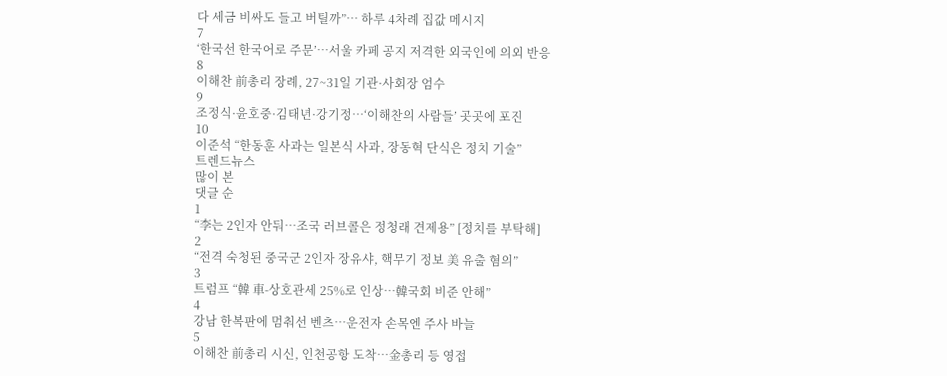다 세금 비싸도 들고 버틸까”… 하루 4차례 집값 메시지
7
‘한국선 한국어로 주문’…서울 카페 공지 저격한 외국인에 의외 반응
8
이해찬 前총리 장례, 27~31일 기관·사회장 엄수
9
조정식·윤호중·김태년·강기정…‘이해찬의 사람들’ 곳곳에 포진
10
이준석 “한동훈 사과는 일본식 사과, 장동혁 단식은 정치 기술”
트렌드뉴스
많이 본
댓글 순
1
“李는 2인자 안둬…조국 러브콜은 정청래 견제용” [정치를 부탁해]
2
“전격 숙청된 중국군 2인자 장유샤, 핵무기 정보 美 유출 혐의”
3
트럼프 “韓 車-상호관세 25%로 인상…韓국회 비준 안해”
4
강남 한복판에 멈춰선 벤츠…운전자 손목엔 주사 바늘
5
이해찬 前총리 시신, 인천공항 도착…金총리 등 영접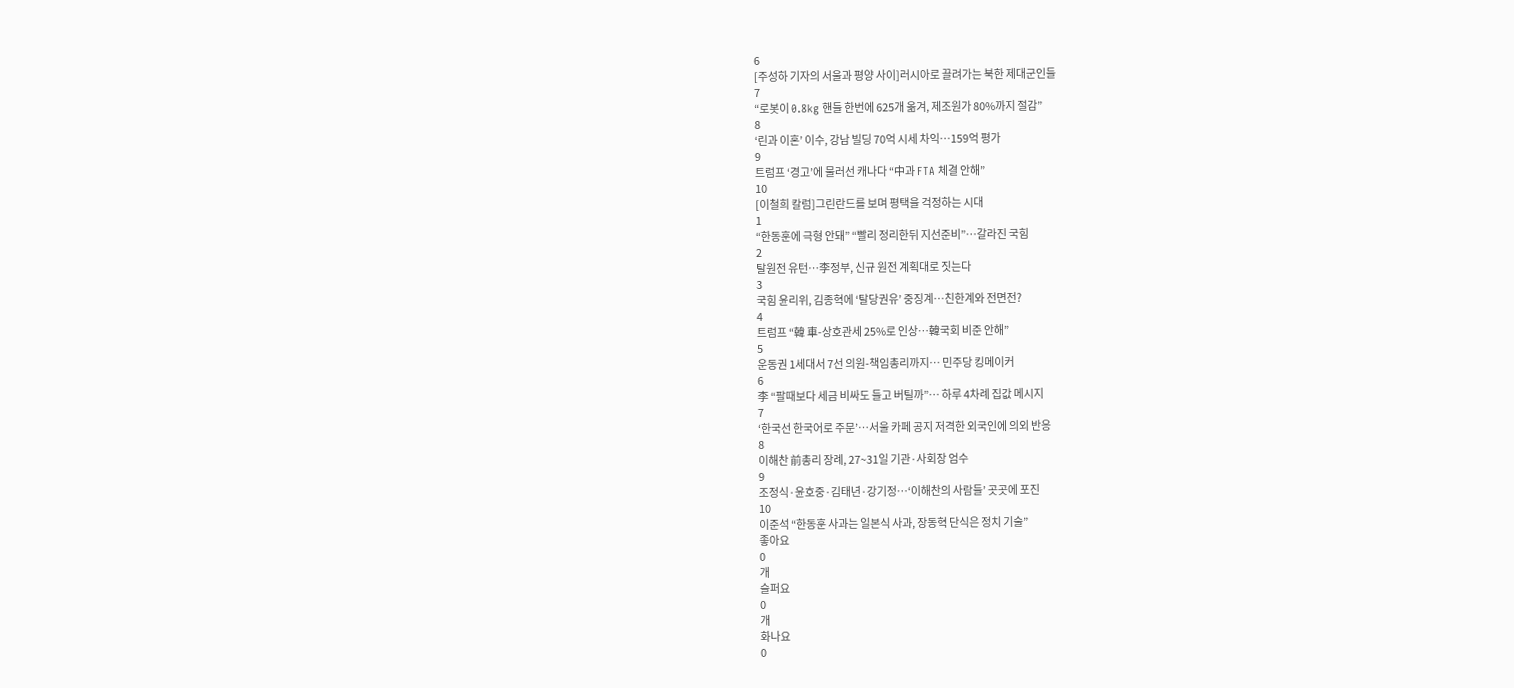6
[주성하 기자의 서울과 평양 사이]러시아로 끌려가는 북한 제대군인들
7
“로봇이 0.8kg 핸들 한번에 625개 옮겨, 제조원가 80%까지 절감”
8
‘린과 이혼’ 이수, 강남 빌딩 70억 시세 차익…159억 평가
9
트럼프 ‘경고’에 물러선 캐나다 “中과 FTA 체결 안해”
10
[이철희 칼럼]그린란드를 보며 평택을 걱정하는 시대
1
“한동훈에 극형 안돼” “빨리 정리한뒤 지선준비”…갈라진 국힘
2
탈원전 유턴…李정부, 신규 원전 계획대로 짓는다
3
국힘 윤리위, 김종혁에 ‘탈당권유’ 중징계…친한계와 전면전?
4
트럼프 “韓 車-상호관세 25%로 인상…韓국회 비준 안해”
5
운동권 1세대서 7선 의원-책임총리까지… 민주당 킹메이커
6
李 “팔때보다 세금 비싸도 들고 버틸까”… 하루 4차례 집값 메시지
7
‘한국선 한국어로 주문’…서울 카페 공지 저격한 외국인에 의외 반응
8
이해찬 前총리 장례, 27~31일 기관·사회장 엄수
9
조정식·윤호중·김태년·강기정…‘이해찬의 사람들’ 곳곳에 포진
10
이준석 “한동훈 사과는 일본식 사과, 장동혁 단식은 정치 기술”
좋아요
0
개
슬퍼요
0
개
화나요
0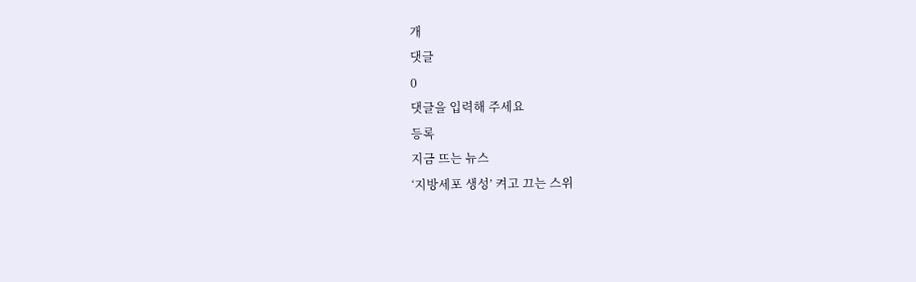개
댓글
0
댓글을 입력해 주세요
등록
지금 뜨는 뉴스
‘지방세포 생성’ 켜고 끄는 스위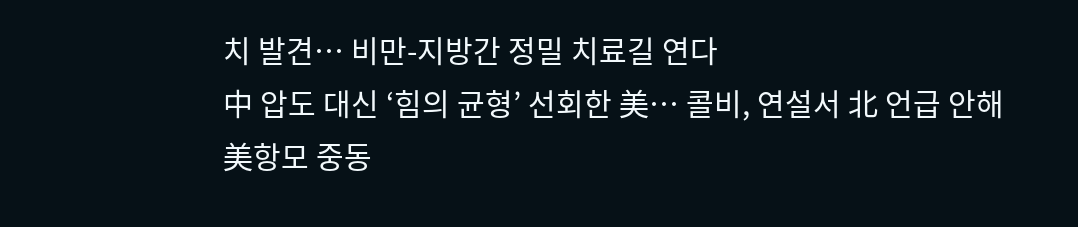치 발견… 비만-지방간 정밀 치료길 연다
中 압도 대신 ‘힘의 균형’ 선회한 美… 콜비, 연설서 北 언급 안해
美항모 중동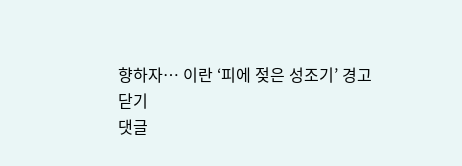향하자… 이란 ‘피에 젖은 성조기’ 경고
닫기
댓글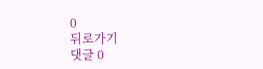0
뒤로가기
댓글 0